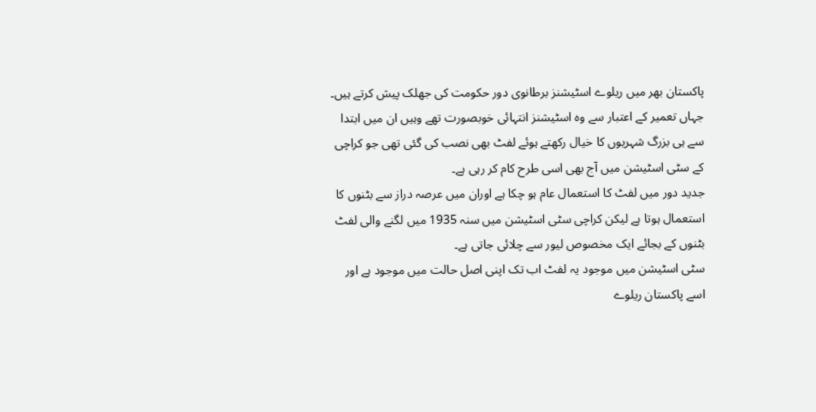پاکستان بھر میں ریلوے اسٹیشنز برطانوی دور حکومت کی جھلک پیش کرتے ہیں۔ جہاں تعمیر کے اعتبار سے وہ اسٹیشنز انتہائی خوبصورت تھے وہیں ان میں ابتدا سے ہی بزرگ شہریوں کا خیال رکھتے ہوئے لفٹ بھی نصب کی گئی تھی جو کراچی کے سٹی اسٹیشن میں آج بھی اسی طرح کام کر رہی ہے۔
جدید دور میں لفٹ کا استعمال عام ہو چکا ہے اوران میں عرصہ دراز سے بٹنوں کا استعمال ہوتا ہے لیکن کراچی سٹی اسٹیشن میں سنہ 1935 میں لگنے والی لفٹ بٹنوں کے بجائے ایک مخصوص لیور سے چلائی جاتی ہے۔
سٹی اسٹیشن میں موجود یہ لفٹ اب تک اپنی اصل حالت میں موجود ہے اور اسے پاکستان ریلوے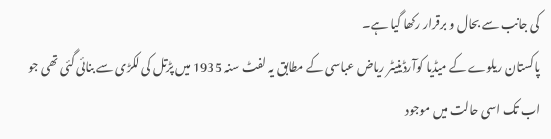کی جانب سے بحال و برقرار رکھا گیا ہے۔
پاکستان ریلوے کے میڈیا کوآرڈینیٹر ریاض عباسی کے مطابق یہ لفٹ سنہ 1935 میں پڑتل کی لکڑی سے بنائی گئی تھی جو اب تک اسی حالت میں موجود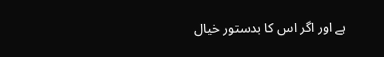ہے اور اگر اس کا بدستور خیال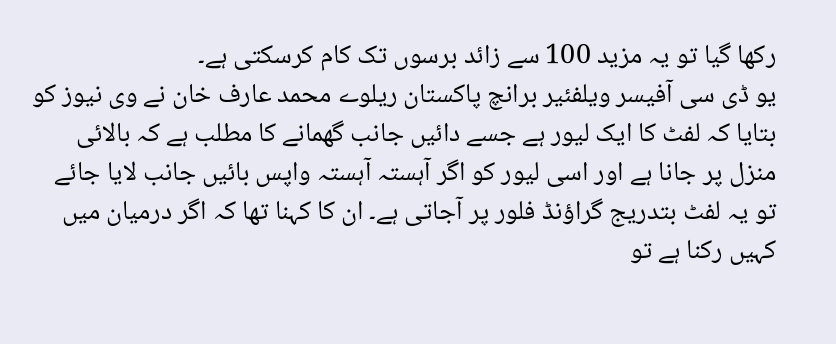رکھا گیا تو یہ مزید 100 سے زائد برسوں تک کام کرسکتی ہے۔
یو ڈی سی آفیسر ویلفئیر برانچ پاکستان ریلوے محمد عارف خان نے وی نیوز کو بتایا کہ لفٹ کا ایک لیور ہے جسے دائیں جانب گھمانے کا مطلب ہے کہ بالائی منزل پر جانا ہے اور اسی لیور کو اگر آہستہ آہستہ واپس بائیں جانب لایا جائے تو یہ لفٹ بتدریج گراؤنڈ فلور پر آجاتی ہے۔ ان کا کہنا تھا کہ اگر درمیان میں کہیں رکنا ہے تو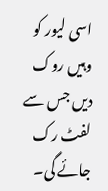اسی لیور کو وہیں روک دیں جس سے لفٹ رک جائے گی۔